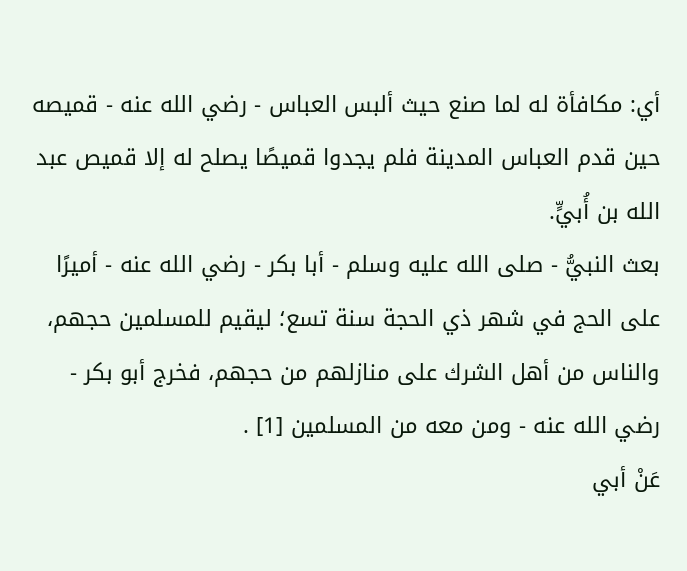أي: مكافأة له لما صنع حيث ألبس العباس - رضي الله عنه - قميصه حين قدم العباس المدينة فلم يجدوا قميصًا يصلح له إلا قميص عبد الله بن أُبيٍّ.
بعث النبيُّ - صلى الله عليه وسلم - أبا بكر - رضي الله عنه - أميرًا على الحج في شهر ذي الحجة سنة تسع؛ ليقيم للمسلمين حجهم، والناس من أهل الشرك على منازلهم من حجهم، فخرج أبو بكر - رضي الله عنه - ومن معه من المسلمين [1] .
عَنْ أبي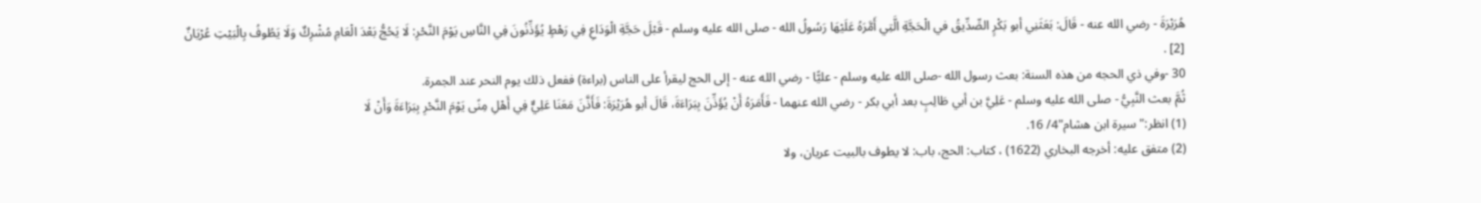هُرَيْرَةَ - رضي الله عنه - قَالَ: بَعَثَنِي أبو بَكْرٍ الصِّدِّيقُ في الْحَجَّةِ الَّتِي أَمَّرَهُ عَلَيْهَا رَسُولُ الله - صلى الله عليه وسلم - قَبْلَ حَجَّةِ الْوَدَاعِ فِي رَهْطٍ يُؤَذِّنُونَ فِي النَّاسِ يَوْمَ النَّحْرِ: لَا يَحُجُّ بَعْدَ الْعَامِ مُشْرِكٌ وَلَا يَطُوفُ بِالْبَيْتِ عُرْيَانٌ [2] .
30 -وفي ذي الحجه من هذه السنة: بعث رسول الله -صلى الله عليه وسلم - عليًّا - رضي الله عنه - إلى الحج ليقرأ على الناس (براءة) ففعل ذلك يوم النحر عند الجمرة.
ثُمَّ بعث النَّبِيُّ - صلى الله عليه وسلم - عَلِيَّ بن أبي طَالِبٍ بعد أبي بكر - رضي الله عنهما - فَأَمَرَهُ أَنْ يُؤَذِّنَ بِبَرَاءَةَ، قَالَ أبو هُرَيْرَةَ: فَأَذَّنَ مَعَنَا عَلِيٌّ فِي أَهْلِ مِنًى يَوْمَ النَّحْرِ بِبَرَاءَةَ وَأَنْ لَا
(1) انظر:"سيرة ابن هشام"4/ 16.
(2) متفق عليه: أخرجه البخاري (1622) ، كتاب: الحج، باب: لا يطوف بالبيت عريان، ولا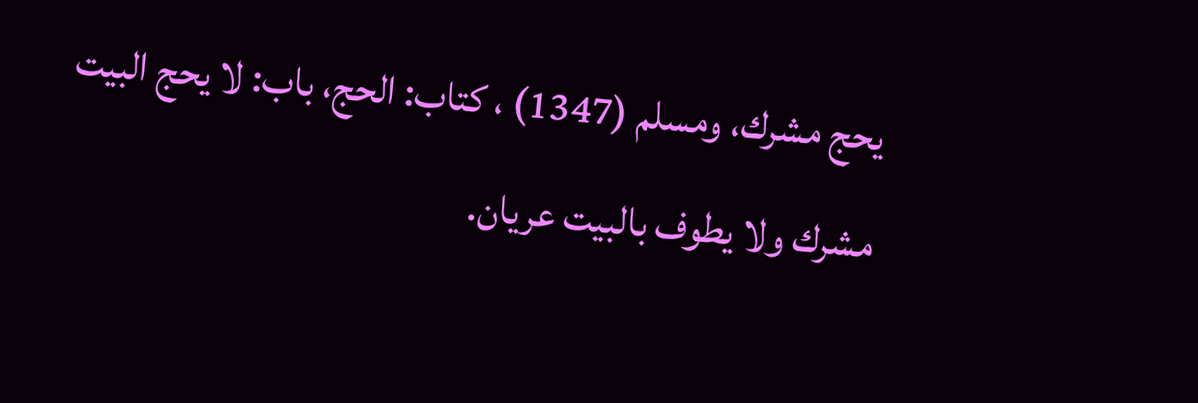يحج مشرك، ومسلم (1347) ، كتاب: الحج، باب: لا يحج البيت مشرك ولا يطوف بالبيت عريان.